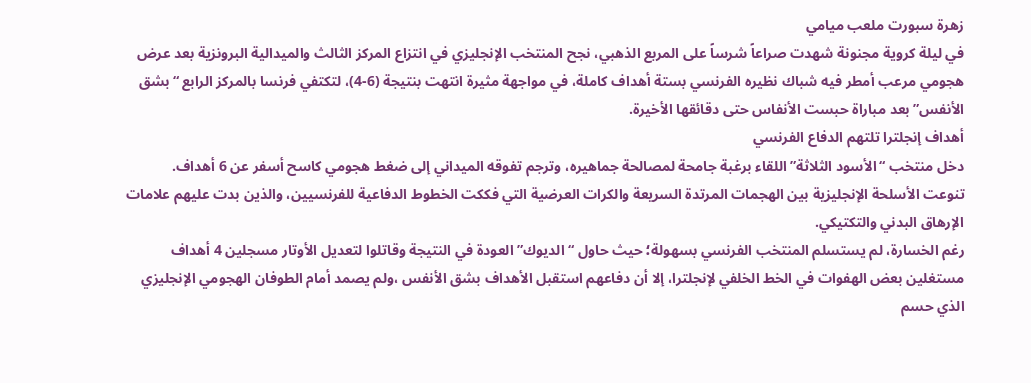زهرة سبورت ملعب ميامي
في ليلة كروية مجنونة شهدت صراعاً شرساً على المربع الذهبي، نجح المنتخب الإنجليزي في انتزاع المركز الثالث والميدالية البرونزية بعد عرض هجومي مرعب أمطر فيه شباك نظيره الفرنسي بستة أهداف كاملة، في مواجهة مثيرة انتهت بنتيجة (6-4)، لتكتفي فرنسا بالمركز الرابع “بشق الأنفس” بعد مباراة حبست الأنفاس حتى دقائقها الأخيرة.
أهداف إنجلترا تلتهم الدفاع الفرنسي
دخل منتخب “الأسود الثلاثة” اللقاء برغبة جامحة لمصالحة جماهيره، وترجم تفوقه الميداني إلى ضغط هجومي كاسح أسفر عن 6 أهداف.
تنوعت الأسلحة الإنجليزية بين الهجمات المرتدة السريعة والكرات العرضية التي فككت الخطوط الدفاعية للفرنسيين، والذين بدت عليهم علامات الإرهاق البدني والتكتيكي.
رغم الخسارة، لم يستسلم المنتخب الفرنسي بسهولة؛ حيث حاول “الديوك” العودة في النتيجة وقاتلوا لتعديل الأوتار مسجلين 4 أهداف مستغلين بعض الهفوات في الخط الخلفي لإنجلترا، إلا أن دفاعهم استقبل الأهداف بشق الأنفس ،ولم يصمد أمام الطوفان الهجومي الإنجليزي الذي حسم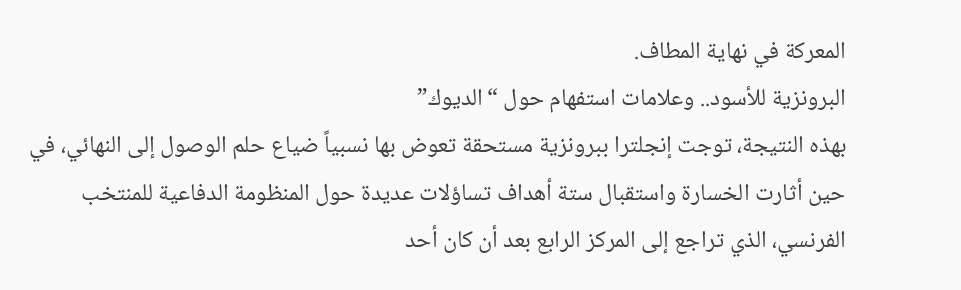المعركة في نهاية المطاف.
البرونزية للأسود.. وعلامات استفهام حول “الديوك”
بهذه النتيجة، توجت إنجلترا ببرونزية مستحقة تعوض بها نسبياً ضياع حلم الوصول إلى النهائي، في حين أثارت الخسارة واستقبال ستة أهداف تساؤلات عديدة حول المنظومة الدفاعية للمنتخب الفرنسي، الذي تراجع إلى المركز الرابع بعد أن كان أحد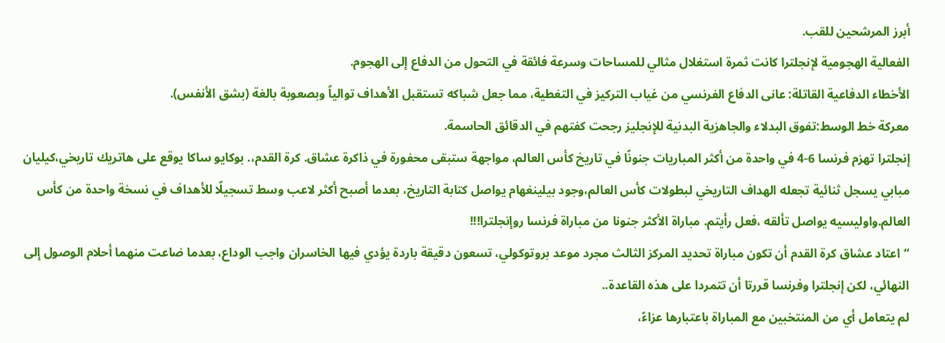أبرز المرشحين للقب.
الفعالية الهجومية لإنجلترا كانت ثمرة استغلال مثالي للمساحات وسرعة فائقة في التحول من الدفاع إلى الهجوم.
الأخطاء الدفاعية القاتلة: عانى الدفاع الفرنسي من غياب التركيز في التغطية، مما جعل شباكه تستقبل الأهداف توالياً وبصعوبة بالغة (بشق الأنفس).
معركة خط الوسط:تفوق البدلاء والجاهزية البدنية للإنجليز رجحت كفتهم في الدقائق الحاسمة.
إنجلترا تهزم فرنسا 6-4 في واحدة من أكثر المباريات جنونًا في تاريخ كأس العالم، مواجهة ستبقى محفورة في ذاكرة عشاق. كرة القدم،. بوكايو ساكا يوقع على هاتريك تاريخي،كيليان مبابي يسجل ثنائية تجعله الهداف التاريخي لبطولات كأس العالم،وجود بيلينغهام يواصل كتابة التاريخ، بعدما أصبح أكثر لاعب وسط تسجيلًا للأهداف في نسخة واحدة من كأس العالم.واوليسيه يواصل تألقه ،فعل رأيتم. مباراة الأكثر جنونا من مباراة فرنسا روإنجلترا!!!
“اعتاد عشاق كرة القدم أن تكون مباراة تحديد المركز الثالث مجرد موعد بروتوكولي، تسعون دقيقة باردة يؤدي فيها الخاسران واجب الوداع، بعدما ضاعت منهما أحلام الوصول إلى النهائي، لكن إنجلترا وفرنسا قررتا أن تتمردا على هذه القاعدة..
لم يتعامل أي من المنتخبين مع المباراة باعتبارها عزاءً،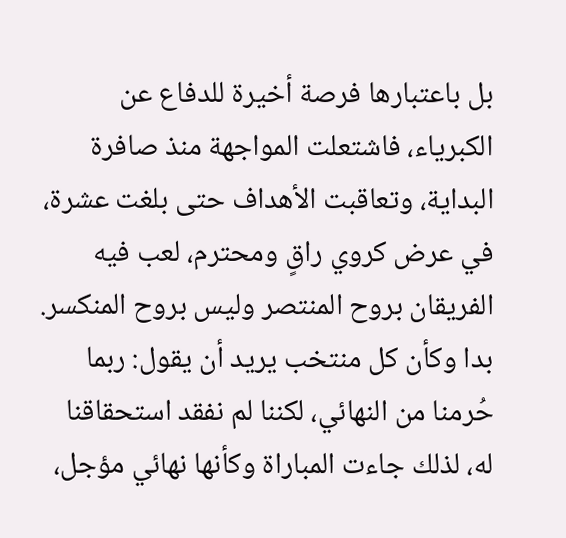بل باعتبارها فرصة أخيرة للدفاع عن الكبرياء، فاشتعلت المواجهة منذ صافرة البداية، وتعاقبت الأهداف حتى بلغت عشرة، في عرض كروي راقٍ ومحترم، لعب فيه الفريقان بروح المنتصر وليس بروح المنكسر.
بدا وكأن كل منتخب يريد أن يقول: ربما حُرمنا من النهائي، لكننا لم نفقد استحقاقنا له، لذلك جاءت المباراة وكأنها نهائي مؤجل،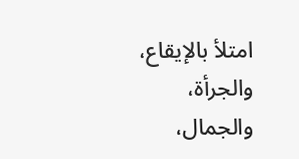امتلأ بالإيقاع، والجرأة، والجمال،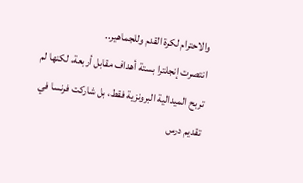والاحترام لكرة القدم وللجماهير..
انتصرت إنجلترا بستة أهداف مقابل أربعة، لكنها لم تربح الميدالية البرونزية فقط، بل شاركت فرنسا في تقديم درس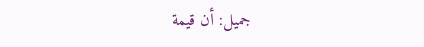جميل: أن قيمة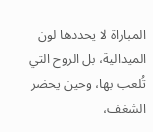المباراة لا يحددها لون الميدالية، بل الروح التي تُلعب بها، وحين يحضر الشغف،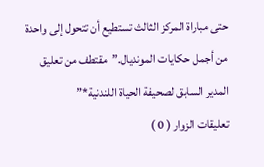حتى مباراة المركز الثالث تستطيع أن تتحول إلى واحدة من أجمل حكايات المونديال.”مقتطف من تعليق المدير السابق لصحيفة الحياة اللندنية*”
تعليقات الزوار ( 0 )